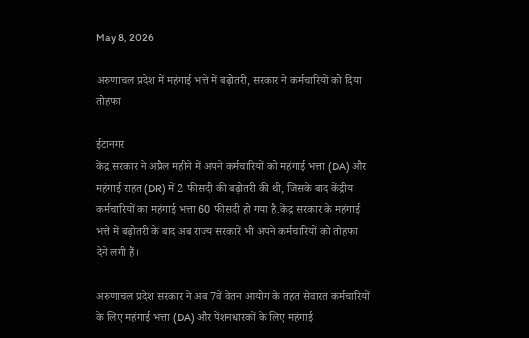May 8, 2026

अरुणाचल प्रदेश में महंगाई भत्ते में बढ़ोतरी, सरकार ने कर्मचारियों को दिया तोहफा

ईटानगर
केंद्र सरकार ने अप्रैल महीने में अपने कर्मचारियों को महंगाई भत्ता (DA) और महंगाई राहत (DR) में 2 फीसदी की बढ़ोतरी की थी, जिसके बाद केंद्रीय कर्मचारियों का महंगाई भत्ता 60 फीसदी हो गया है.केंद्र सरकार के महंगाई भत्ते में बढ़ोतरी के बाद अब राज्‍य सरकारें भी अपने कर्मचारियों को तोहफा देने लगी हैं।

अरुणाचल प्रदेश सरकार ने अब 7वें वेतन आयोग के तहत सेवारत कर्मचारियों के लिए महंगाई भत्ता (DA) और पेंशनधारकों के लिए महंगाई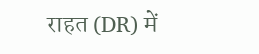राहत (DR) में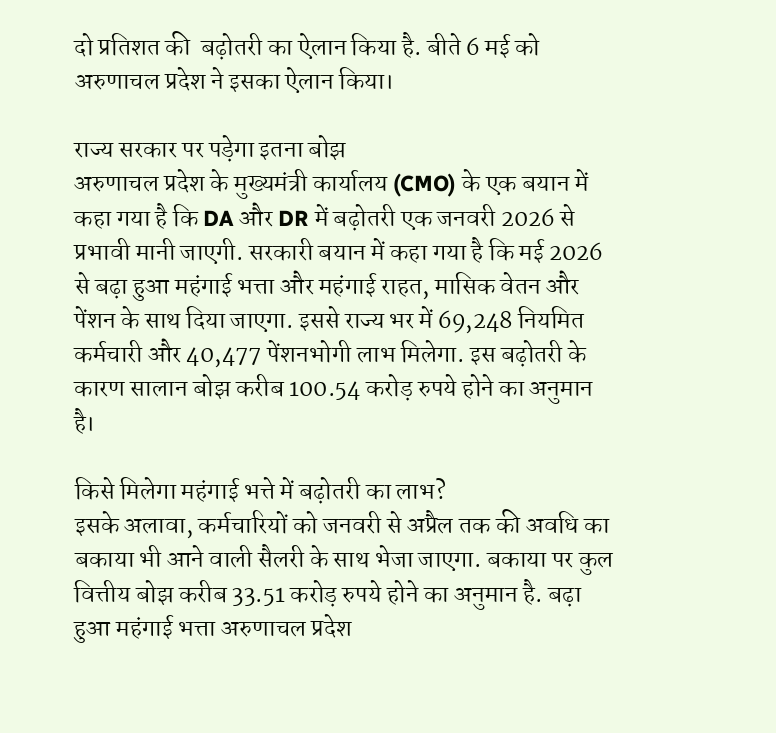दो प्रतिशत की  बढ़ोतरी का ऐलान किया है. बीते 6 मई को अरुणाचल प्रदेश ने इसका ऐलान किया।

राज्‍य सरकार पर पड़ेगा इतना बोझ
अरुणाचल प्रदेश के मुख्यमंत्री कार्यालय (CMO) के एक बयान में कहा गया है कि DA और DR में बढ़ोतरी एक जनवरी 2026 से प्रभावी मानी जाएगी. सरकारी बयान में कहा गया है कि मई 2026 से बढ़ा हुआ महंगाई भत्ता और महंगाई राहत, मासिक वेतन और पेंशन के साथ दिया जाएगा. इससे राज्य भर में 69,248 नियमित कर्मचारी और 40,477 पेंशनभोगी लाभ मिलेगा. इस बढ़ोतरी के कारण सालान बोझ करीब 100.54 करोड़ रुपये होने का अनुमान है।

किसे मिलेगा महंगाई भत्ते में बढ़ोतरी का लाभ?
इसके अलावा, कर्मचारियों को जनवरी से अप्रैल तक की अवधि का बकाया भी आने वाली सैलरी के साथ भेजा जाएगा. बकाया पर कुल वित्तीय बोझ करीब 33.51 करोड़ रुपये होने का अनुमान है. बढ़ा हुआ महंगाई भत्ता अरुणाचल प्रदेश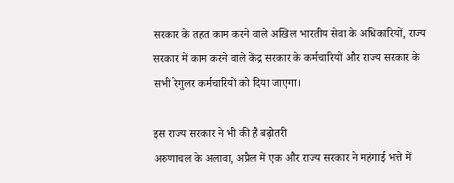सरकार के तहत काम करने वाले अखिल भारतीय सेवा के अधिकारियों, राज्‍य सरकार में काम करने वाले केंद्र सरकार के कर्मचारियों और राज्‍य सरकार के सभी रेगुलर कर्मचारियों को दिया जाएगा।

इस राज्‍य सरकार ने भी की है बढ़ोतरी
अरुणाचल के अलावा, अप्रैल में एक और राज्‍य सरकार ने महंगाई भत्ते में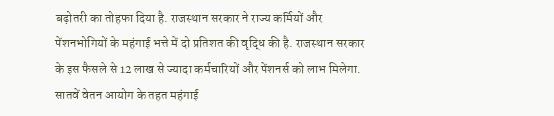बढ़ोतरी का तोहफा दिया है. राजस्थान सरकार ने राज्य कर्मियों और पेंशनभोगियों के महंगाई भत्ते में दो प्रतिशत की वृद्धि की है. राजस्‍थान सरकार के इस फैसले से 12 लाख से ज्‍यादा कर्मचारियों और पेंशनर्स को लाभ मिलेगा. सातवें वेतन आयोग के तहत महंगाई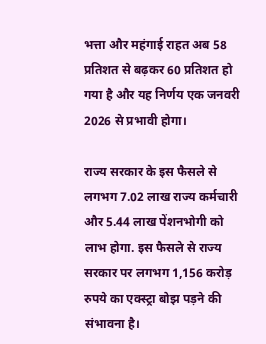भत्ता और महंगाई राहत अब 58 प्रतिशत से बढ़कर 60 प्रतिशत हो गया है और यह निर्णय एक जनवरी 2026 से प्रभावी होगा।

राज्‍य सरकार के इस फैसले से लगभग 7.02 लाख राज्य कर्मचारी और 5.44 लाख पेंशनभोगी को लाभ होगा. इस फैसले से राज्य सरकार पर लगभग 1,156 करोड़ रुपये का एक्‍स्‍ट्रा बोझ पड़ने की संभावना है।